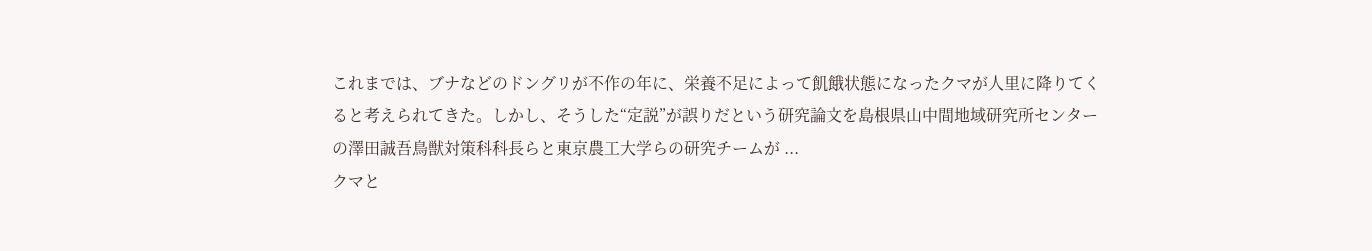これまでは、ブナなどのドングリが不作の年に、栄養不足によって飢餓状態になったクマが人里に降りてくると考えられてきた。しかし、そうした“定説”が誤りだという研究論文を島根県山中間地域研究所センターの澤田誠吾鳥獣対策科科長らと東京農工大学らの研究チームが ...
クマと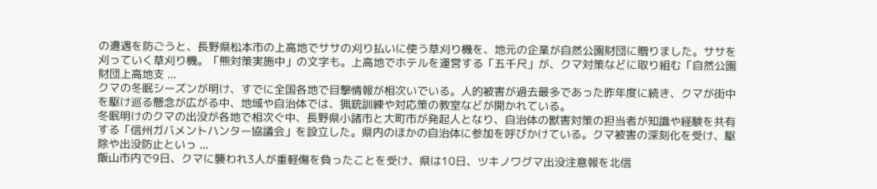の遭遇を防ごうと、長野県松本市の上高地でササの刈り払いに使う草刈り機を、地元の企業が自然公園財団に贈りました。ササを刈っていく草刈り機。「熊対策実施中」の文字も。上高地でホテルを運営する「五千尺」が、クマ対策などに取り組む「自然公園財団上高地支 ...
クマの冬眠シーズンが明け、すでに全国各地で目撃情報が相次いでいる。人的被害が過去最多であった昨年度に続き、クマが街中を駆け巡る懸念が広がる中、地域や自治体では、猟銃訓練や対応策の教室などが開かれている。
冬眠明けのクマの出没が各地で相次ぐ中、長野県小諸市と大町市が発起人となり、自治体の獣害対策の担当者が知識や経験を共有する「信州ガバメントハンター協議会」を設立した。県内のほかの自治体に参加を呼びかけている。クマ被害の深刻化を受け、駆除や出没防止といっ ...
飯山市内で9日、クマに襲われ3人が重軽傷を負ったことを受け、県は10日、ツキノワグマ出没注意報を北信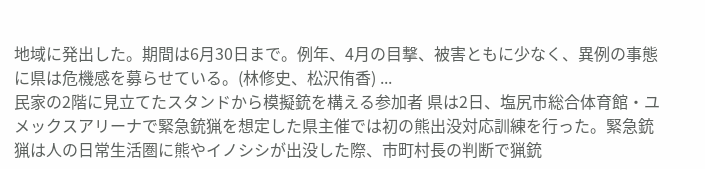地域に発出した。期間は6月30日まで。例年、4月の目撃、被害ともに少なく、異例の事態に県は危機感を募らせている。(林修史、松沢侑香) ...
民家の2階に見立てたスタンドから模擬銃を構える参加者 県は2日、塩尻市総合体育館・ユメックスアリーナで緊急銃猟を想定した県主催では初の熊出没対応訓練を行った。緊急銃猟は人の日常生活圏に熊やイノシシが出没した際、市町村長の判断で猟銃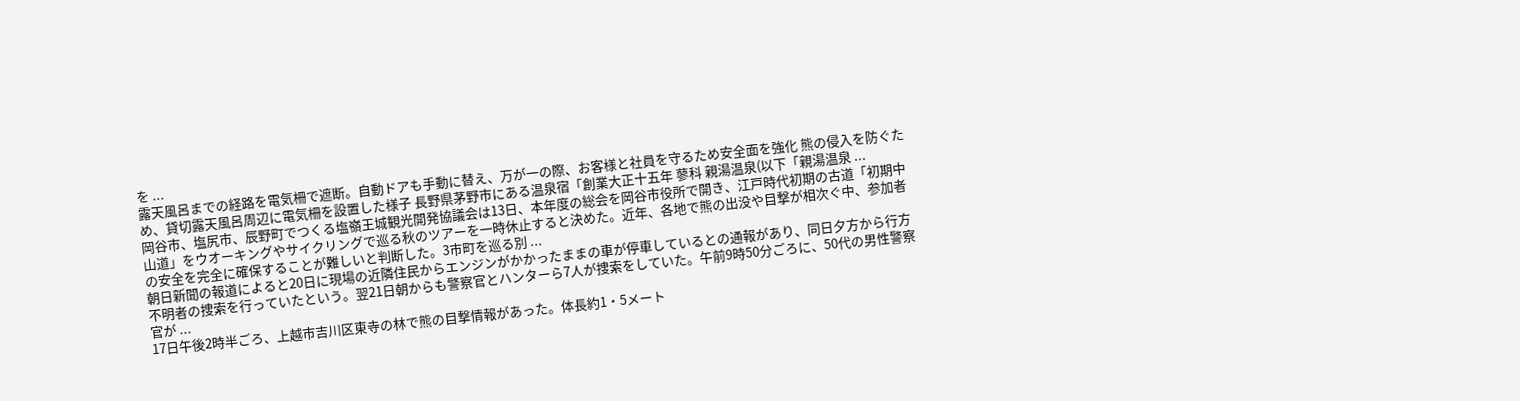を ...
露天風呂までの経路を電気柵で遮断。自動ドアも手動に替え、万が一の際、お客様と社員を守るため安全面を強化 熊の侵入を防ぐため、貸切露天風呂周辺に電気柵を設置した様子 長野県茅野市にある温泉宿「創業大正十五年 蓼科 親湯温泉(以下「親湯温泉 ...
岡谷市、塩尻市、辰野町でつくる塩嶺王城観光開発協議会は13日、本年度の総会を岡谷市役所で開き、江戸時代初期の古道「初期中山道」をウオーキングやサイクリングで巡る秋のツアーを一時休止すると決めた。近年、各地で熊の出没や目撃が相次ぐ中、参加者の安全を完全に確保することが難しいと判断した。3市町を巡る別 ...
朝日新聞の報道によると20日に現場の近隣住民からエンジンがかかったままの車が停車しているとの通報があり、同日夕方から行方不明者の捜索を行っていたという。翌21日朝からも警察官とハンターら7人が捜索をしていた。午前9時50分ごろに、50代の男性警察官が ...
17日午後2時半ごろ、上越市吉川区東寺の林で熊の目撃情報があった。体長約1・5メート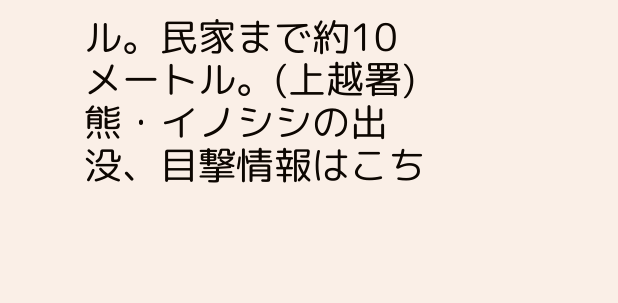ル。民家まで約10メートル。(上越署) 熊・イノシシの出没、目撃情報はこち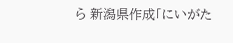ら 新潟県作成「にいがた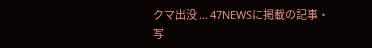クマ出没 ... 47NEWSに掲載の記事・写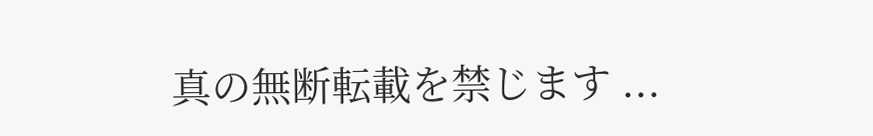真の無断転載を禁じます ...